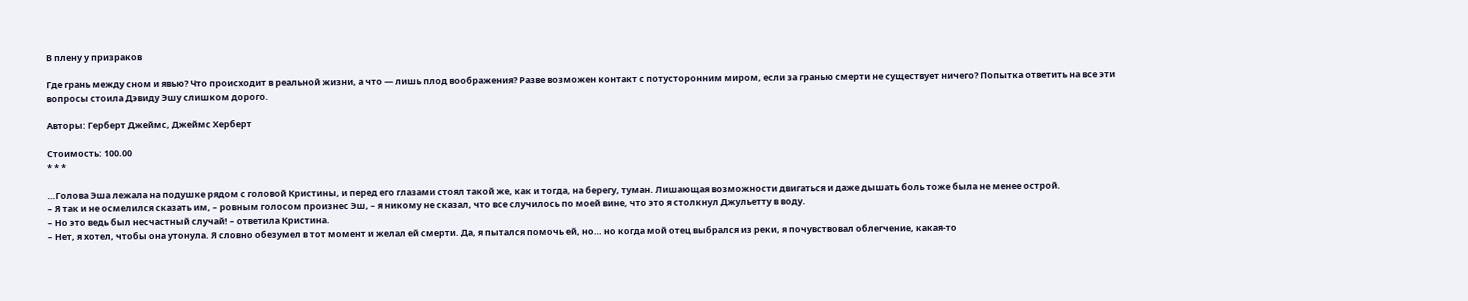В плену у призраков

Где грань между сном и явью? Что происходит в реальной жизни, а что — лишь плод воображения? Разве возможен контакт с потусторонним миром, если за гранью смерти не существует ничего? Попытка ответить на все эти вопросы стоила Дэвиду Эшу слишком дорого.

Авторы: Герберт Джеймс, Джеймс Херберт

Стоимость: 100.00
* * *

…Голова Эша лежала на подушке рядом с головой Кристины, и перед его глазами стоял такой же, как и тогда, на берегу, туман. Лишающая возможности двигаться и даже дышать боль тоже была не менее острой.
– Я так и не осмелился сказать им, – ровным голосом произнес Эш, – я никому не сказал, что все случилось по моей вине, что это я столкнул Джульетту в воду.
– Но это ведь был несчастный случай! – ответила Кристина.
– Нет, я хотел, чтобы она утонула. Я словно обезумел в тот момент и желал ей смерти. Да, я пытался помочь ей, но… но когда мой отец выбрался из реки, я почувствовал облегчение, какая-то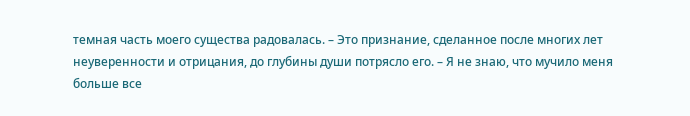темная часть моего существа радовалась. – Это признание, сделанное после многих лет неуверенности и отрицания, до глубины души потрясло его. – Я не знаю, что мучило меня больше все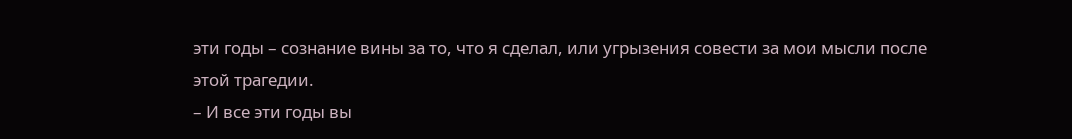эти годы – сознание вины за то, что я сделал, или угрызения совести за мои мысли после этой трагедии.
– И все эти годы вы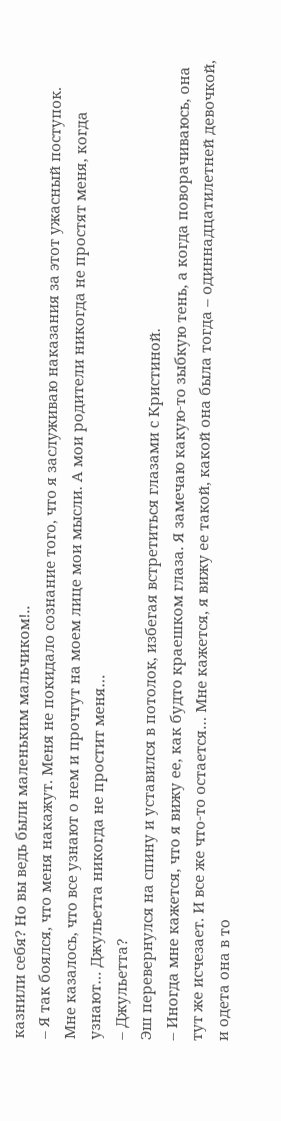казнили себя? Но вы ведь были маленьким мальчиком!..
– Я так боялся, что меня накажут. Меня не покидало сознание того, что я заслуживаю наказания за этот ужасный поступок. Мне казалось, что все узнают о нем и прочтут на моем лице мои мысли. А мои родители никогда не простят меня, когда узнают… Джульетта никогда не простит меня…
– Джульетта?
Эш перевернулся на спину и уставился в потолок, избегая встретиться глазами с Кристиной.
– Иногда мне кажется, что я вижу ее, как будто краешком глаза. Я замечаю какую-то зыбкую тень, а когда поворачиваюсь, она тут же исчезает. И все же что-то остается… Мне кажется, я вижу ее такой, какой она была тогда – одиннадцатилетней девочкой, и одета она в то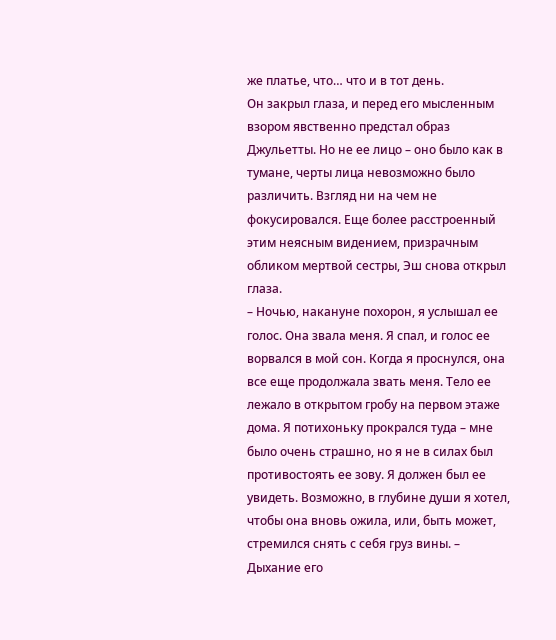же платье, что… что и в тот день.
Он закрыл глаза, и перед его мысленным взором явственно предстал образ Джульетты. Но не ее лицо – оно было как в тумане, черты лица невозможно было различить. Взгляд ни на чем не фокусировался. Еще более расстроенный этим неясным видением, призрачным обликом мертвой сестры, Эш снова открыл глаза.
– Ночью, накануне похорон, я услышал ее голос. Она звала меня. Я спал, и голос ее ворвался в мой сон. Когда я проснулся, она все еще продолжала звать меня. Тело ее лежало в открытом гробу на первом этаже дома. Я потихоньку прокрался туда – мне было очень страшно, но я не в силах был противостоять ее зову. Я должен был ее увидеть. Возможно, в глубине души я хотел, чтобы она вновь ожила, или, быть может, стремился снять с себя груз вины. – Дыхание его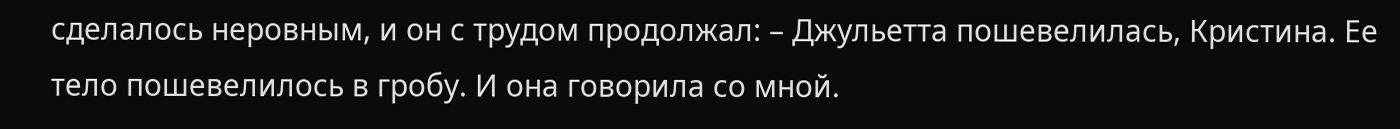сделалось неровным, и он с трудом продолжал: – Джульетта пошевелилась, Кристина. Ее тело пошевелилось в гробу. И она говорила со мной.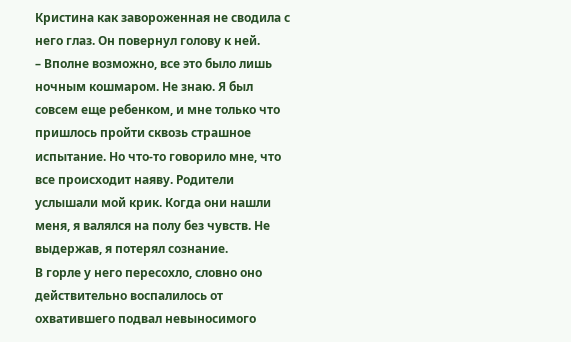Кристина как завороженная не сводила с него глаз. Он повернул голову к ней.
– Вполне возможно, все это было лишь ночным кошмаром. Не знаю. Я был совсем еще ребенком, и мне только что пришлось пройти сквозь страшное испытание. Но что-то говорило мне, что все происходит наяву. Родители услышали мой крик. Когда они нашли меня, я валялся на полу без чувств. Не выдержав, я потерял сознание.
В горле у него пересохло, словно оно действительно воспалилось от охватившего подвал невыносимого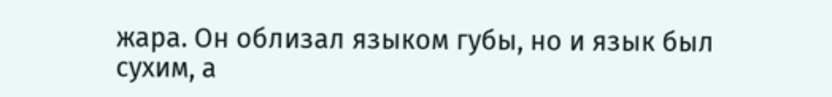жара. Он облизал языком губы, но и язык был сухим, а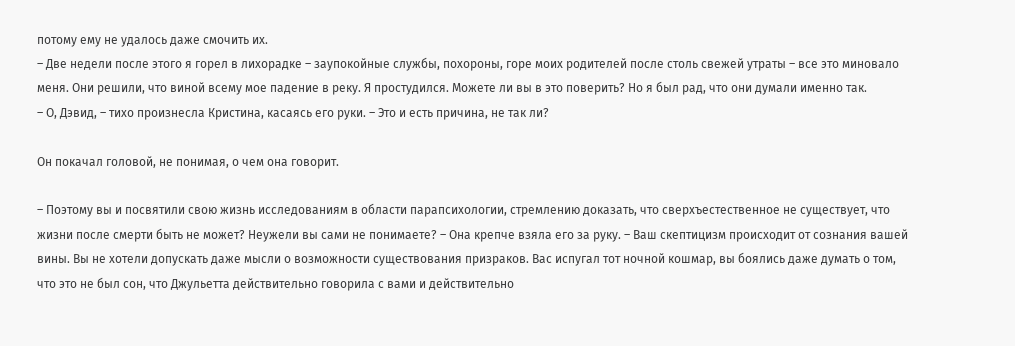потому ему не удалось даже смочить их.
– Две недели после этого я горел в лихорадке – заупокойные службы, похороны, горе моих родителей после столь свежей утраты – все это миновало меня. Они решили, что виной всему мое падение в реку. Я простудился. Можете ли вы в это поверить? Но я был рад, что они думали именно так.
– О, Дэвид, – тихо произнесла Кристина, касаясь его руки. – Это и есть причина, не так ли?

Он покачал головой, не понимая, о чем она говорит.

– Поэтому вы и посвятили свою жизнь исследованиям в области парапсихологии, стремлению доказать, что сверхъестественное не существует, что жизни после смерти быть не может? Неужели вы сами не понимаете? – Она крепче взяла его за руку. – Ваш скептицизм происходит от сознания вашей вины. Вы не хотели допускать даже мысли о возможности существования призраков. Вас испугал тот ночной кошмар, вы боялись даже думать о том, что это не был сон, что Джульетта действительно говорила с вами и действительно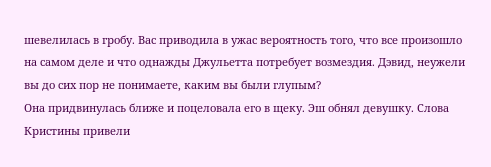шевелилась в гробу. Вас приводила в ужас вероятность того, что все произошло на самом деле и что однажды Джульетта потребует возмездия. Дэвид, неужели вы до сих пор не понимаете, каким вы были глупым?
Она придвинулась ближе и поцеловала его в щеку. Эш обнял девушку. Слова Кристины привели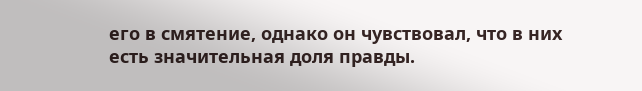его в смятение, однако он чувствовал, что в них есть значительная доля правды.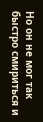Но он не мог так быстро смириться и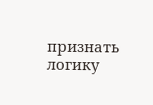признать логику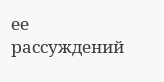ее рассуждений